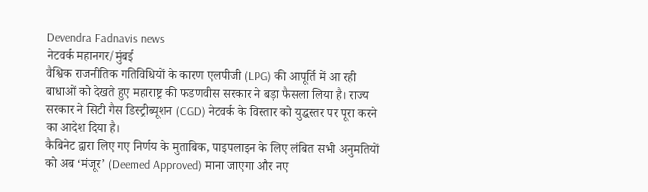Devendra Fadnavis news
नेटवर्क महानगर/मुंबई
वैश्विक राजनीतिक गतिविधियों के कारण एलपीजी (LPG) की आपूर्ति में आ रही बाधाओं को देखते हुए महाराष्ट्र की फडणवीस सरकार ने बड़ा फैसला लिया है। राज्य सरकार ने सिटी गैस डिस्ट्रीब्यूशन (CGD) नेटवर्क के विस्तार को युद्धस्तर पर पूरा करने का आदेश दिया है।
कैबिनेट द्वारा लिए गए निर्णय के मुताबिक, पाइपलाइन के लिए लंबित सभी अनुमतियों को अब ‘मंजूर’ (Deemed Approved) माना जाएगा और नए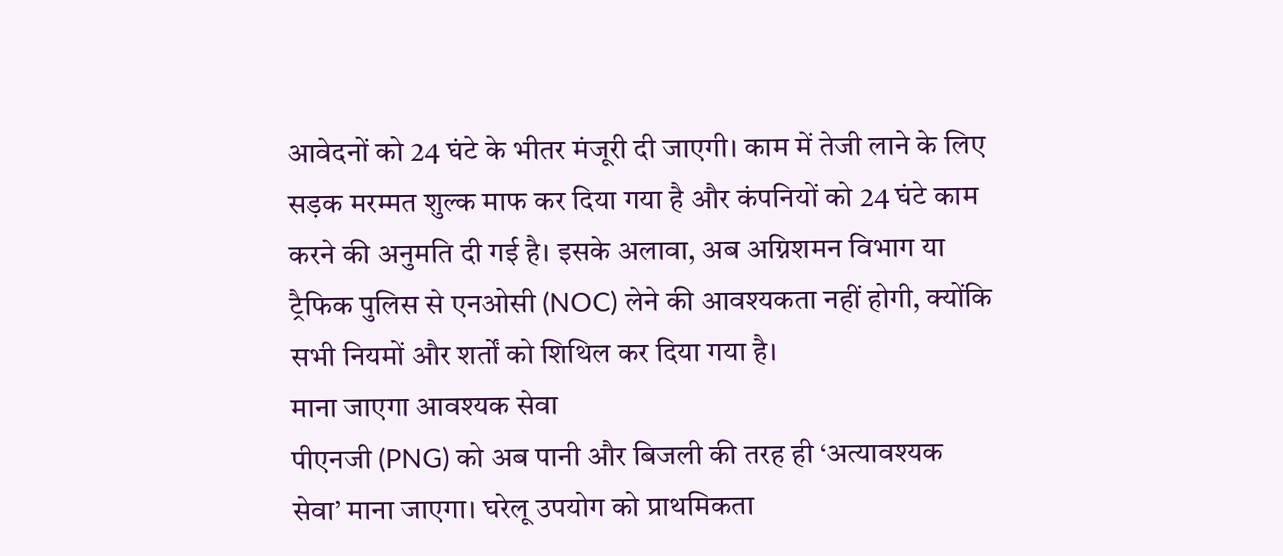आवेदनों को 24 घंटे के भीतर मंजूरी दी जाएगी। काम में तेजी लाने के लिए सड़क मरम्मत शुल्क माफ कर दिया गया है और कंपनियों को 24 घंटे काम करने की अनुमति दी गई है। इसके अलावा, अब अग्निशमन विभाग या ट्रैफिक पुलिस से एनओसी (NOC) लेने की आवश्यकता नहीं होगी, क्योंकि सभी नियमों और शर्तों को शिथिल कर दिया गया है।
माना जाएगा आवश्यक सेवा
पीएनजी (PNG) को अब पानी और बिजली की तरह ही ‘अत्यावश्यक सेवा’ माना जाएगा। घरेलू उपयोग को प्राथमिकता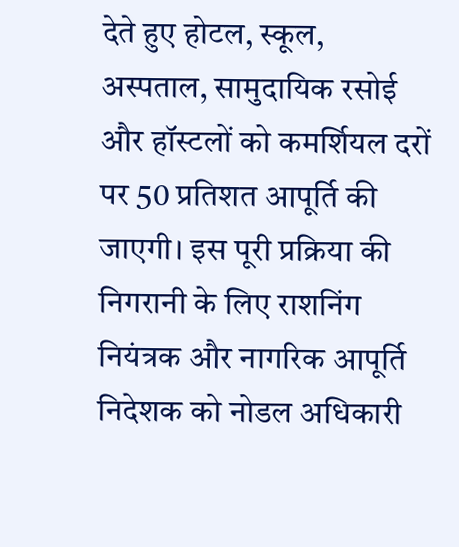देते हुए होटल, स्कूल, अस्पताल, सामुदायिक रसोई और हॉस्टलों को कमर्शियल दरों पर 50 प्रतिशत आपूर्ति की जाएगी। इस पूरी प्रक्रिया की निगरानी के लिए राशनिंग नियंत्रक और नागरिक आपूर्ति निदेशक को नोडल अधिकारी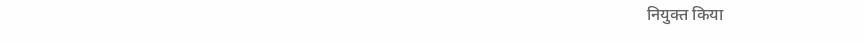नियुक्त किया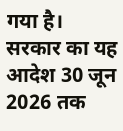गया है। सरकार का यह आदेश 30 जून 2026 तक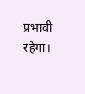प्रभावी रहेगा।